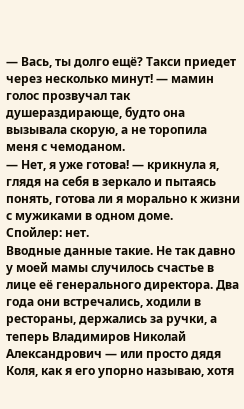— Вась, ты долго ещё? Такси приедет через несколько минут! — мамин голос прозвучал так душераздирающе, будто она вызывала скорую, а не торопила меня с чемоданом.
— Нет, я уже готова! — крикнула я, глядя на себя в зеркало и пытаясь понять, готова ли я морально к жизни с мужиками в одном доме.
Спойлер: нет.
Вводные данные такие. Не так давно у моей мамы случилось счастье в лице её генерального директора. Два года они встречались, ходили в рестораны, держались за ручки, а теперь Владимиров Николай Александрович — или просто дядя Коля, как я его упорно называю, хотя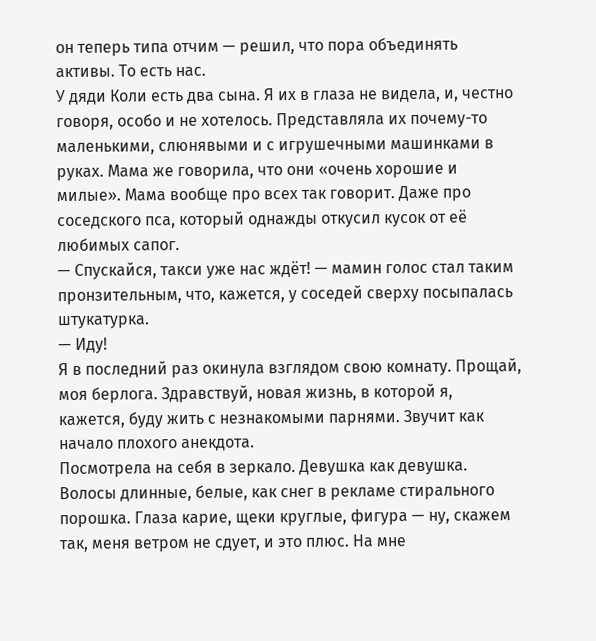он теперь типа отчим — решил, что пора объединять активы. То есть нас.
У дяди Коли есть два сына. Я их в глаза не видела, и, честно говоря, особо и не хотелось. Представляла их почему-то маленькими, слюнявыми и с игрушечными машинками в руках. Мама же говорила, что они «очень хорошие и милые». Мама вообще про всех так говорит. Даже про соседского пса, который однажды откусил кусок от её любимых сапог.
— Спускайся, такси уже нас ждёт! — мамин голос стал таким пронзительным, что, кажется, у соседей сверху посыпалась штукатурка.
— Иду!
Я в последний раз окинула взглядом свою комнату. Прощай, моя берлога. Здравствуй, новая жизнь, в которой я, кажется, буду жить с незнакомыми парнями. Звучит как начало плохого анекдота.
Посмотрела на себя в зеркало. Девушка как девушка. Волосы длинные, белые, как снег в рекламе стирального порошка. Глаза карие, щеки круглые, фигура — ну, скажем так, меня ветром не сдует, и это плюс. На мне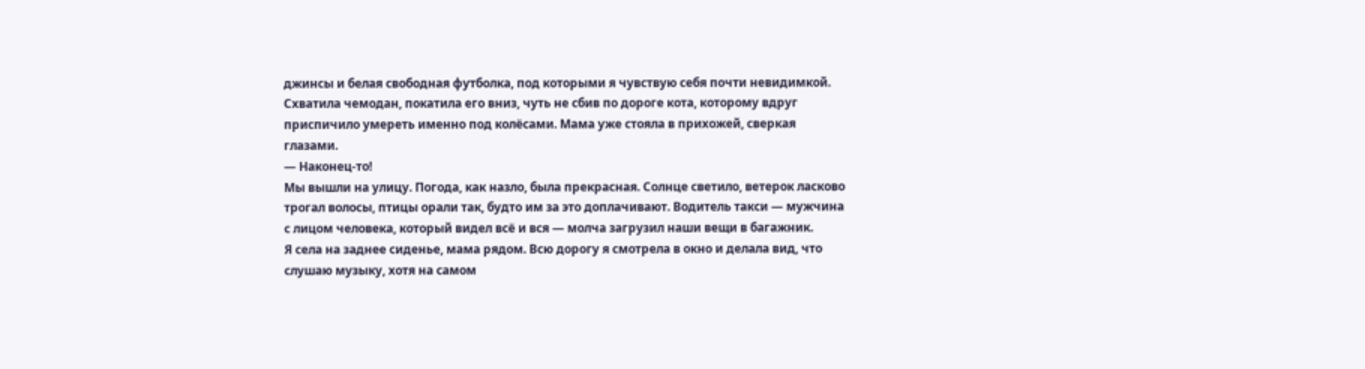джинсы и белая свободная футболка, под которыми я чувствую себя почти невидимкой.
Схватила чемодан, покатила его вниз, чуть не сбив по дороге кота, которому вдруг приспичило умереть именно под колёсами. Мама уже стояла в прихожей, сверкая глазами.
— Наконец-то!
Мы вышли на улицу. Погода, как назло, была прекрасная. Солнце светило, ветерок ласково трогал волосы, птицы орали так, будто им за это доплачивают. Водитель такси — мужчина с лицом человека, который видел всё и вся — молча загрузил наши вещи в багажник.
Я села на заднее сиденье, мама рядом. Всю дорогу я смотрела в окно и делала вид, что слушаю музыку, хотя на самом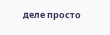деле просто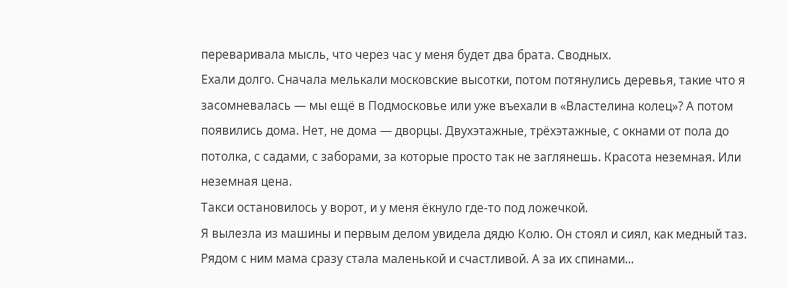переваривала мысль, что через час у меня будет два брата. Сводных.
Ехали долго. Сначала мелькали московские высотки, потом потянулись деревья, такие что я засомневалась — мы ещё в Подмосковье или уже въехали в «Властелина колец»? А потом появились дома. Нет, не дома — дворцы. Двухэтажные, трёхэтажные, с окнами от пола до потолка, с садами, с заборами, за которые просто так не заглянешь. Красота неземная. Или неземная цена.
Такси остановилось у ворот, и у меня ёкнуло где-то под ложечкой.
Я вылезла из машины и первым делом увидела дядю Колю. Он стоял и сиял, как медный таз. Рядом с ним мама сразу стала маленькой и счастливой. А за их спинами...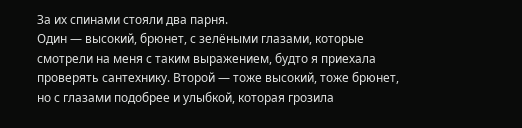За их спинами стояли два парня.
Один — высокий, брюнет, с зелёными глазами, которые смотрели на меня с таким выражением, будто я приехала проверять сантехнику. Второй — тоже высокий, тоже брюнет, но с глазами подобрее и улыбкой, которая грозила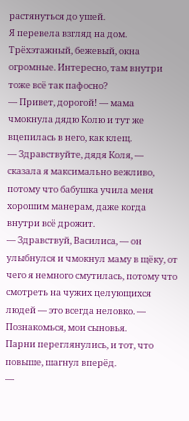растянуться до ушей.
Я перевела взгляд на дом. Трёхэтажный, бежевый, окна огромные. Интересно, там внутри тоже всё так пафосно?
— Привет, дорогой! — мама чмокнула дядю Колю и тут же вцепилась в него, как клещ.
— Здравствуйте, дядя Коля, — сказала я максимально вежливо, потому что бабушка учила меня хорошим манерам, даже когда внутри всё дрожит.
— Здравствуй, Василиса, — он улыбнулся и чмокнул маму в щёку, от чего я немного смутилась, потому что смотреть на чужих целующихся людей — это всегда неловко. — Познакомься, мои сыновья.
Парни переглянулись, и тот, что повыше, шагнул вперёд.
—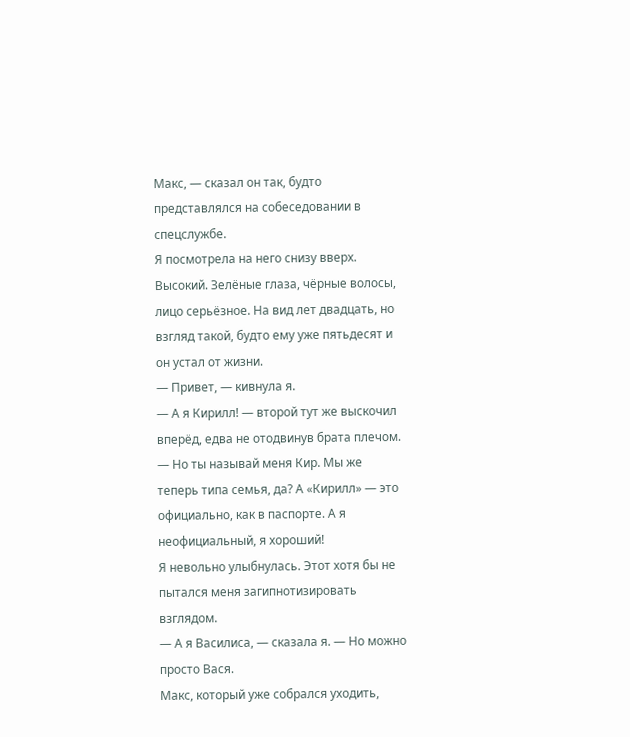Макс, — сказал он так, будто представлялся на собеседовании в спецслужбе.
Я посмотрела на него снизу вверх. Высокий. Зелёные глаза, чёрные волосы, лицо серьёзное. На вид лет двадцать, но взгляд такой, будто ему уже пятьдесят и он устал от жизни.
— Привет, — кивнула я.
— А я Кирилл! — второй тут же выскочил вперёд, едва не отодвинув брата плечом. — Но ты называй меня Кир. Мы же теперь типа семья, да? А «Кирилл» — это официально, как в паспорте. А я неофициальный, я хороший!
Я невольно улыбнулась. Этот хотя бы не пытался меня загипнотизировать взглядом.
— А я Василиса, — сказала я. — Но можно просто Вася.
Макс, который уже собрался уходить,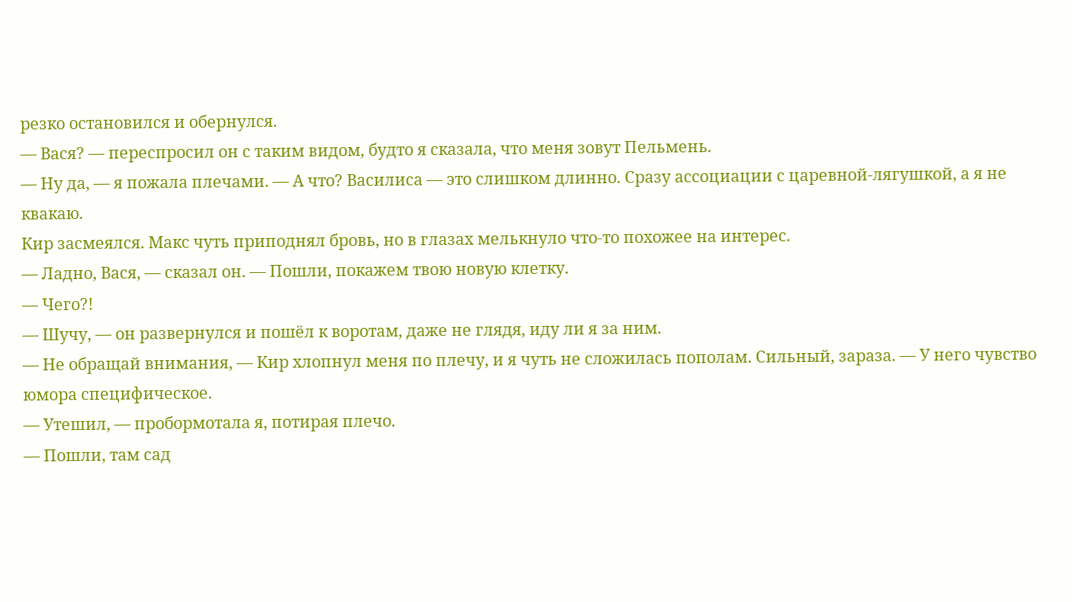резко остановился и обернулся.
— Вася? — переспросил он с таким видом, будто я сказала, что меня зовут Пельмень.
— Ну да, — я пожала плечами. — А что? Василиса — это слишком длинно. Сразу ассоциации с царевной-лягушкой, а я не квакаю.
Кир засмеялся. Макс чуть приподнял бровь, но в глазах мелькнуло что-то похожее на интерес.
— Ладно, Вася, — сказал он. — Пошли, покажем твою новую клетку.
— Чего?!
— Шучу, — он развернулся и пошёл к воротам, даже не глядя, иду ли я за ним.
— Не обращай внимания, — Кир хлопнул меня по плечу, и я чуть не сложилась пополам. Сильный, зараза. — У него чувство юмора специфическое.
— Утешил, — пробормотала я, потирая плечо.
— Пошли, там сад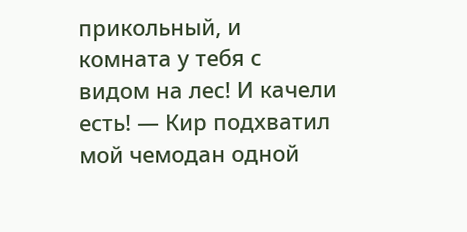прикольный, и комната у тебя с видом на лес! И качели есть! — Кир подхватил мой чемодан одной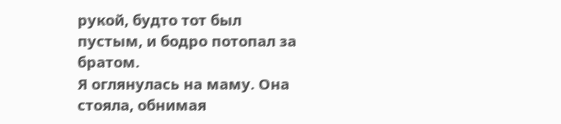рукой, будто тот был пустым, и бодро потопал за братом.
Я оглянулась на маму. Она стояла, обнимая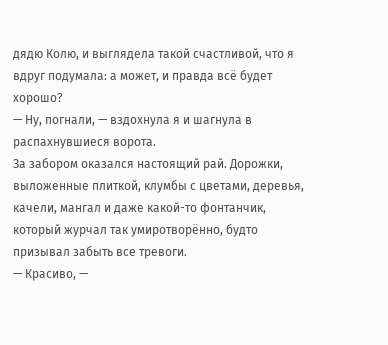дядю Колю, и выглядела такой счастливой, что я вдруг подумала: а может, и правда всё будет хорошо?
— Ну, погнали, — вздохнула я и шагнула в распахнувшиеся ворота.
За забором оказался настоящий рай. Дорожки, выложенные плиткой, клумбы с цветами, деревья, качели, мангал и даже какой-то фонтанчик, который журчал так умиротворённо, будто призывал забыть все тревоги.
— Красиво, —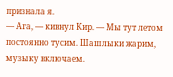признала я.
— Ага, — кивнул Кир. — Мы тут летом постоянно тусим. Шашлыки жарим, музыку включаем.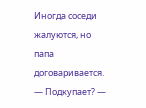Иногда соседи жалуются, но папа договаривается.
— Подкупает? —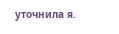уточнила я.